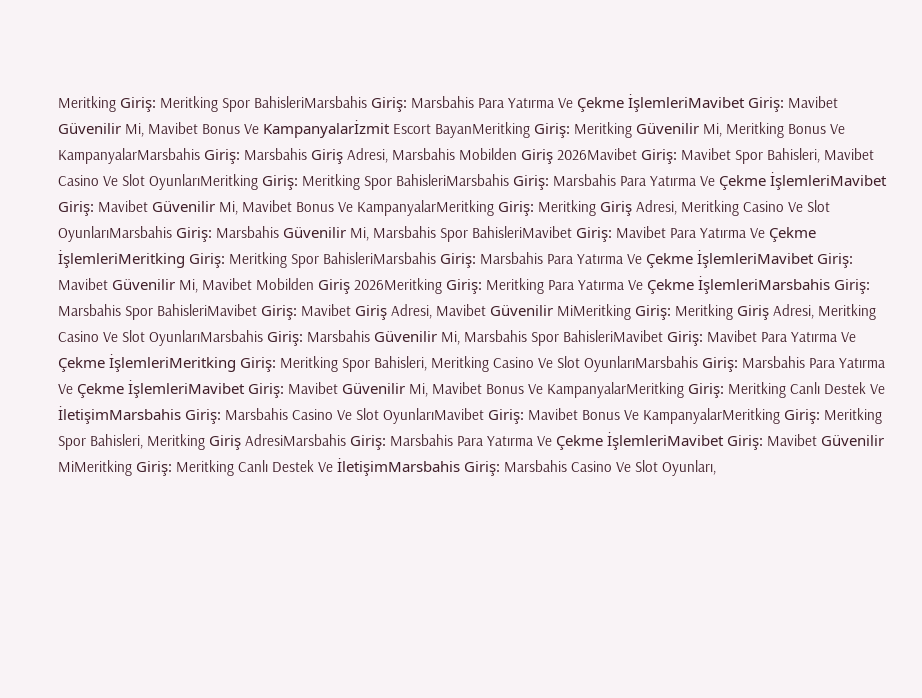Meritking Giriş: Meritking Spor BahisleriMarsbahis Giriş: Marsbahis Para Yatırma Ve Çekme İşlemleriMavibet Giriş: Mavibet Güvenilir Mi, Mavibet Bonus Ve Kampanyalarİzmit Escort BayanMeritking Giriş: Meritking Güvenilir Mi, Meritking Bonus Ve KampanyalarMarsbahis Giriş: Marsbahis Giriş Adresi, Marsbahis Mobilden Giriş 2026Mavibet Giriş: Mavibet Spor Bahisleri, Mavibet Casino Ve Slot OyunlarıMeritking Giriş: Meritking Spor BahisleriMarsbahis Giriş: Marsbahis Para Yatırma Ve Çekme İşlemleriMavibet Giriş: Mavibet Güvenilir Mi, Mavibet Bonus Ve KampanyalarMeritking Giriş: Meritking Giriş Adresi, Meritking Casino Ve Slot OyunlarıMarsbahis Giriş: Marsbahis Güvenilir Mi, Marsbahis Spor BahisleriMavibet Giriş: Mavibet Para Yatırma Ve Çekme İşlemleriMeritking Giriş: Meritking Spor BahisleriMarsbahis Giriş: Marsbahis Para Yatırma Ve Çekme İşlemleriMavibet Giriş: Mavibet Güvenilir Mi, Mavibet Mobilden Giriş 2026Meritking Giriş: Meritking Para Yatırma Ve Çekme İşlemleriMarsbahis Giriş: Marsbahis Spor BahisleriMavibet Giriş: Mavibet Giriş Adresi, Mavibet Güvenilir MiMeritking Giriş: Meritking Giriş Adresi, Meritking Casino Ve Slot OyunlarıMarsbahis Giriş: Marsbahis Güvenilir Mi, Marsbahis Spor BahisleriMavibet Giriş: Mavibet Para Yatırma Ve Çekme İşlemleriMeritking Giriş: Meritking Spor Bahisleri, Meritking Casino Ve Slot OyunlarıMarsbahis Giriş: Marsbahis Para Yatırma Ve Çekme İşlemleriMavibet Giriş: Mavibet Güvenilir Mi, Mavibet Bonus Ve KampanyalarMeritking Giriş: Meritking Canlı Destek Ve İletişimMarsbahis Giriş: Marsbahis Casino Ve Slot OyunlarıMavibet Giriş: Mavibet Bonus Ve KampanyalarMeritking Giriş: Meritking Spor Bahisleri, Meritking Giriş AdresiMarsbahis Giriş: Marsbahis Para Yatırma Ve Çekme İşlemleriMavibet Giriş: Mavibet Güvenilir MiMeritking Giriş: Meritking Canlı Destek Ve İletişimMarsbahis Giriş: Marsbahis Casino Ve Slot Oyunları,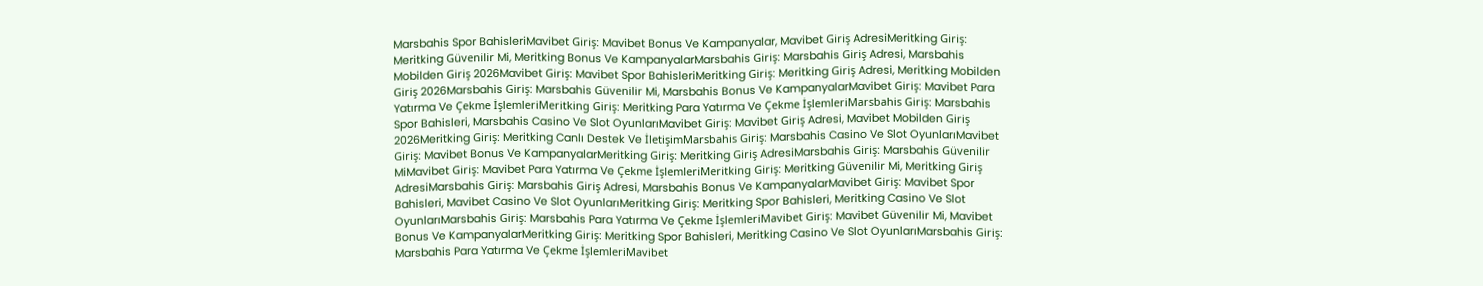Marsbahis Spor BahisleriMavibet Giriş: Mavibet Bonus Ve Kampanyalar, Mavibet Giriş AdresiMeritking Giriş: Meritking Güvenilir Mi, Meritking Bonus Ve KampanyalarMarsbahis Giriş: Marsbahis Giriş Adresi, Marsbahis Mobilden Giriş 2026Mavibet Giriş: Mavibet Spor BahisleriMeritking Giriş: Meritking Giriş Adresi, Meritking Mobilden Giriş 2026Marsbahis Giriş: Marsbahis Güvenilir Mi, Marsbahis Bonus Ve KampanyalarMavibet Giriş: Mavibet Para Yatırma Ve Çekme İşlemleriMeritking Giriş: Meritking Para Yatırma Ve Çekme İşlemleriMarsbahis Giriş: Marsbahis Spor Bahisleri, Marsbahis Casino Ve Slot OyunlarıMavibet Giriş: Mavibet Giriş Adresi, Mavibet Mobilden Giriş 2026Meritking Giriş: Meritking Canlı Destek Ve İletişimMarsbahis Giriş: Marsbahis Casino Ve Slot OyunlarıMavibet Giriş: Mavibet Bonus Ve KampanyalarMeritking Giriş: Meritking Giriş AdresiMarsbahis Giriş: Marsbahis Güvenilir MiMavibet Giriş: Mavibet Para Yatırma Ve Çekme İşlemleriMeritking Giriş: Meritking Güvenilir Mi, Meritking Giriş AdresiMarsbahis Giriş: Marsbahis Giriş Adresi, Marsbahis Bonus Ve KampanyalarMavibet Giriş: Mavibet Spor Bahisleri, Mavibet Casino Ve Slot OyunlarıMeritking Giriş: Meritking Spor Bahisleri, Meritking Casino Ve Slot OyunlarıMarsbahis Giriş: Marsbahis Para Yatırma Ve Çekme İşlemleriMavibet Giriş: Mavibet Güvenilir Mi, Mavibet Bonus Ve KampanyalarMeritking Giriş: Meritking Spor Bahisleri, Meritking Casino Ve Slot OyunlarıMarsbahis Giriş: Marsbahis Para Yatırma Ve Çekme İşlemleriMavibet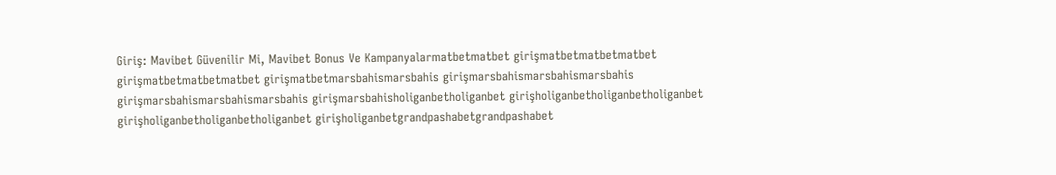Giriş: Mavibet Güvenilir Mi, Mavibet Bonus Ve Kampanyalarmatbetmatbet girişmatbetmatbetmatbet girişmatbetmatbetmatbet girişmatbetmarsbahismarsbahis girişmarsbahismarsbahismarsbahis girişmarsbahismarsbahismarsbahis girişmarsbahisholiganbetholiganbet girişholiganbetholiganbetholiganbet girişholiganbetholiganbetholiganbet girişholiganbetgrandpashabetgrandpashabet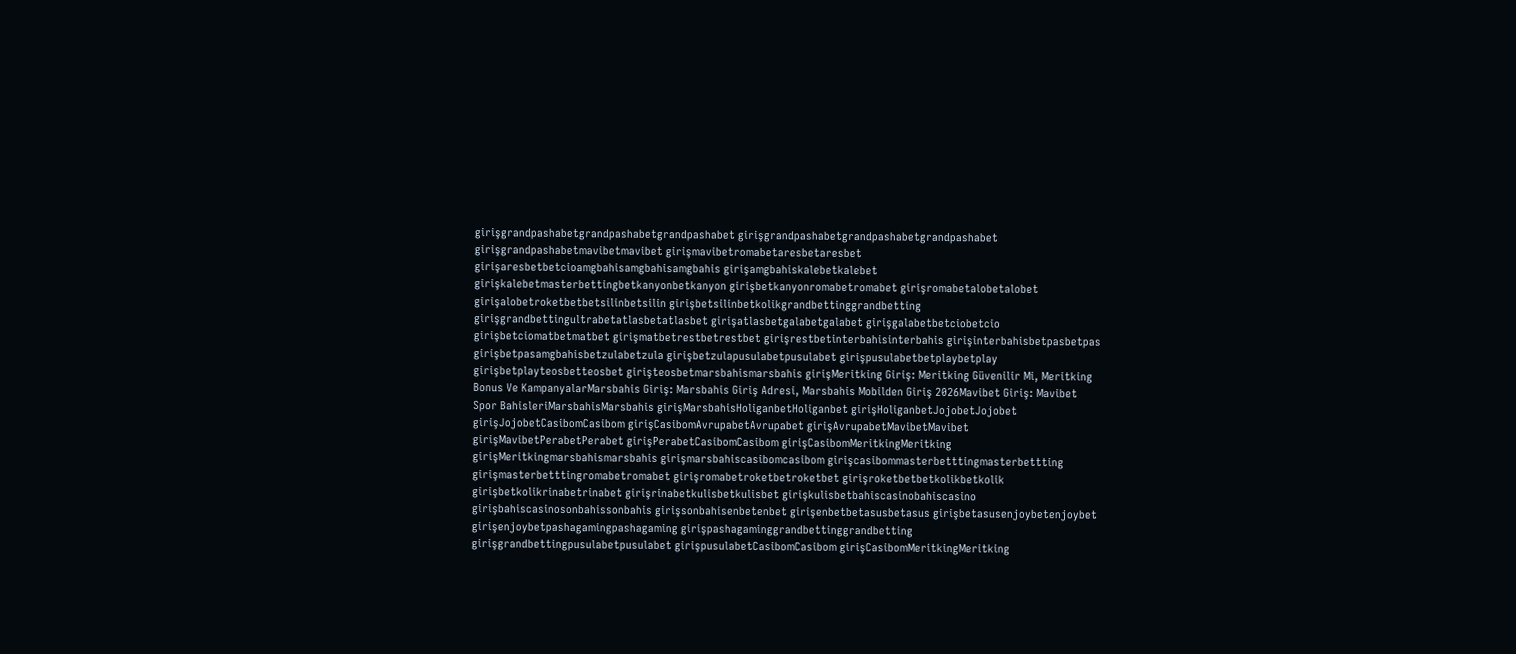girişgrandpashabetgrandpashabetgrandpashabet girişgrandpashabetgrandpashabetgrandpashabet girişgrandpashabetmavibetmavibet girişmavibetromabetaresbetaresbet girişaresbetbetcioamgbahisamgbahisamgbahis girişamgbahiskalebetkalebet girişkalebetmasterbettingbetkanyonbetkanyon girişbetkanyonromabetromabet girişromabetalobetalobet girişalobetroketbetbetsilinbetsilin girişbetsilinbetkolikgrandbettinggrandbetting girişgrandbettingultrabetatlasbetatlasbet girişatlasbetgalabetgalabet girişgalabetbetciobetcio girişbetciomatbetmatbet girişmatbetrestbetrestbet girişrestbetinterbahisinterbahis girişinterbahisbetpasbetpas girişbetpasamgbahisbetzulabetzula girişbetzulapusulabetpusulabet girişpusulabetbetplaybetplay girişbetplayteosbetteosbet girişteosbetmarsbahismarsbahis girişMeritking Giriş: Meritking Güvenilir Mi, Meritking Bonus Ve KampanyalarMarsbahis Giriş: Marsbahis Giriş Adresi, Marsbahis Mobilden Giriş 2026Mavibet Giriş: Mavibet Spor BahisleriMarsbahisMarsbahis girişMarsbahisHoliganbetHoliganbet girişHoliganbetJojobetJojobet girişJojobetCasibomCasibom girişCasibomAvrupabetAvrupabet girişAvrupabetMavibetMavibet girişMavibetPerabetPerabet girişPerabetCasibomCasibom girişCasibomMeritkingMeritking girişMeritkingmarsbahismarsbahis girişmarsbahiscasibomcasibom girişcasibommasterbetttingmasterbettting girişmasterbetttingromabetromabet girişromabetroketbetroketbet girişroketbetbetkolikbetkolik girişbetkolikrinabetrinabet girişrinabetkulisbetkulisbet girişkulisbetbahiscasinobahiscasino girişbahiscasinosonbahissonbahis girişsonbahisenbetenbet girişenbetbetasusbetasus girişbetasusenjoybetenjoybet girişenjoybetpashagamingpashagaming girişpashagaminggrandbettinggrandbetting girişgrandbettingpusulabetpusulabet girişpusulabetCasibomCasibom girişCasibomMeritkingMeritking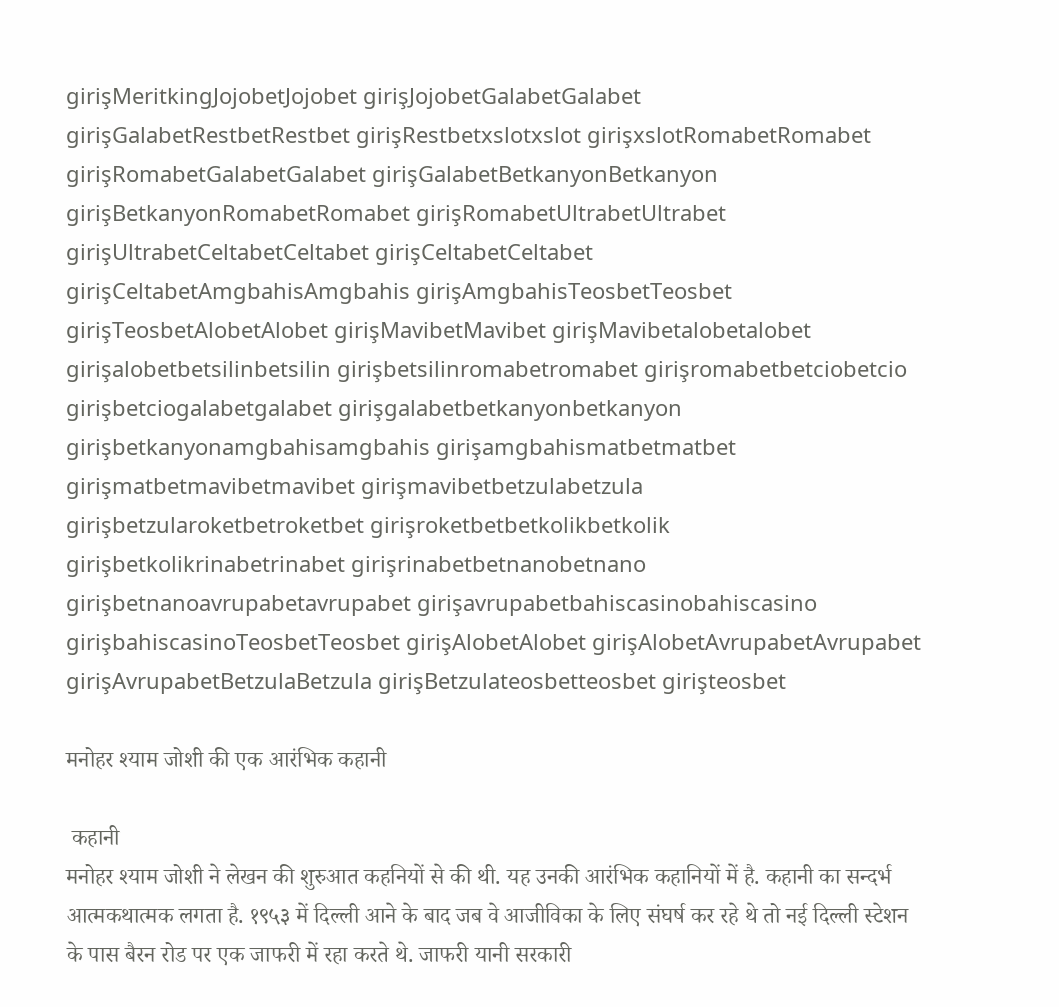girişMeritkingJojobetJojobet girişJojobetGalabetGalabet girişGalabetRestbetRestbet girişRestbetxslotxslot girişxslotRomabetRomabet girişRomabetGalabetGalabet girişGalabetBetkanyonBetkanyon girişBetkanyonRomabetRomabet girişRomabetUltrabetUltrabet girişUltrabetCeltabetCeltabet girişCeltabetCeltabet girişCeltabetAmgbahisAmgbahis girişAmgbahisTeosbetTeosbet girişTeosbetAlobetAlobet girişMavibetMavibet girişMavibetalobetalobet girişalobetbetsilinbetsilin girişbetsilinromabetromabet girişromabetbetciobetcio girişbetciogalabetgalabet girişgalabetbetkanyonbetkanyon girişbetkanyonamgbahisamgbahis girişamgbahismatbetmatbet girişmatbetmavibetmavibet girişmavibetbetzulabetzula girişbetzularoketbetroketbet girişroketbetbetkolikbetkolik girişbetkolikrinabetrinabet girişrinabetbetnanobetnano girişbetnanoavrupabetavrupabet girişavrupabetbahiscasinobahiscasino girişbahiscasinoTeosbetTeosbet girişAlobetAlobet girişAlobetAvrupabetAvrupabet girişAvrupabetBetzulaBetzula girişBetzulateosbetteosbet girişteosbet

मनोहर श्याम जोशी की एक आरंभिक कहानी

 कहानी
मनोहर श्याम जोशी ने लेखन की शुरुआत कहनियों से की थी. यह उनकी आरंभिक कहानियों में है. कहानी का सन्दर्भ आत्मकथात्मक लगता है. १९५३ में दिल्ली आने के बाद जब वे आजीविका के लिए संघर्ष कर रहे थे तो नई दिल्ली स्टेशन के पास बैरन रोड पर एक जाफरी में रहा करते थे. जाफरी यानी सरकारी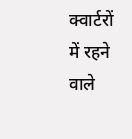क्वार्टरों में रहने वाले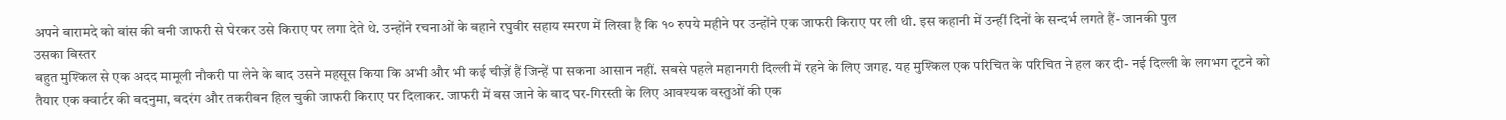अपने बारामदे को बांस की बनी जाफरी से घेरकर उसे किराए पर लगा देते थे. उन्होंने रचनाओं के बहाने रघुवीर सहाय स्मरण में लिखा है कि १० रुपये महीने पर उन्होंने एक जाफरी किराए पर ली थी. इस कहानी में उन्हीं दिनों के सन्दर्भ लगते हैं- जानकी पुल
उसका बिस्तर
बहुत मुश्किल से एक अदद मामूली नौकरी पा लेने के बाद उसने महसूस किया कि अभी और भी कई चीज़ें हैं जिन्हें पा सकना आसान नहीं. सबसे पहले महानगरी दिल्ली में रहने के लिए जगह. यह मुश्किल एक परिचित के परिचित ने हल कर दी- नई दिल्ली के लगभग टूटने को तैयार एक क्वार्टर की बदनुमा, बदरंग और तकरीबन हिल चुकी जाफरी किराए पर दिलाकर. जाफरी में बस जाने के बाद घर-गिरस्ती के लिए आवश्यक वस्तुओं की एक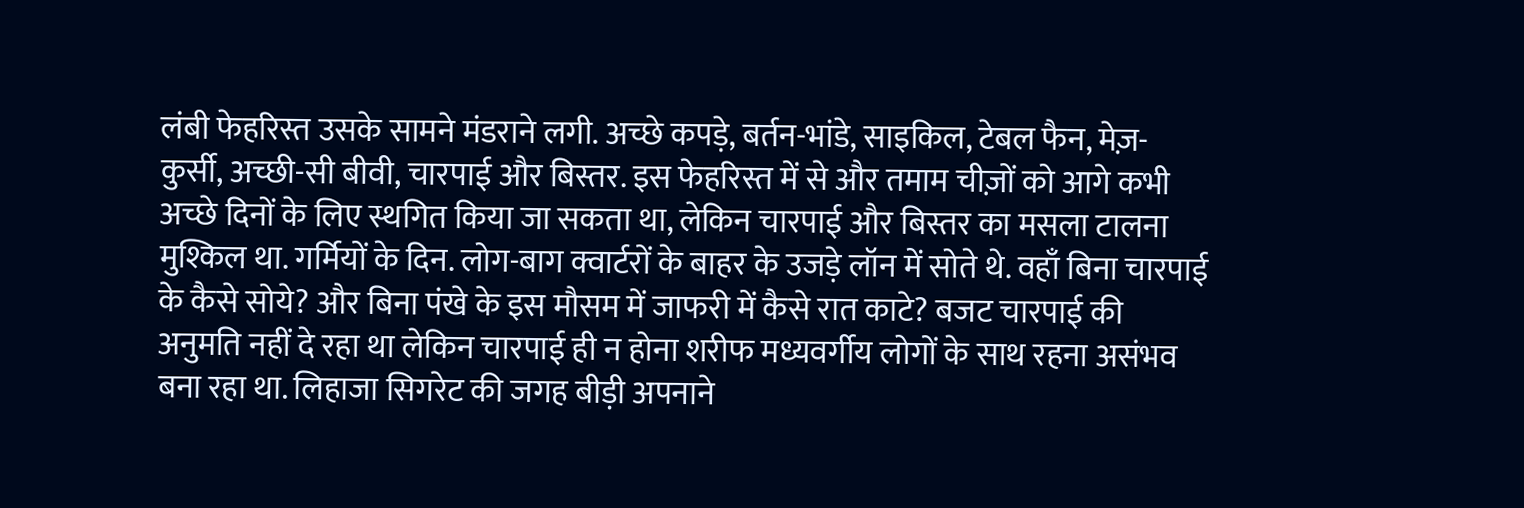लंबी फेहरिस्त उसके सामने मंडराने लगी. अच्छे कपड़े, बर्तन-भांडे, साइकिल, टेबल फैन, मेज़-कुर्सी, अच्छी-सी बीवी, चारपाई और बिस्तर. इस फेहरिस्त में से और तमाम चीज़ों को आगे कभी अच्छे दिनों के लिए स्थगित किया जा सकता था, लेकिन चारपाई और बिस्तर का मसला टालना मुश्किल था. गर्मियों के दिन. लोग-बाग क्वार्टरों के बाहर के उजड़े लॉन में सोते थे. वहाँ बिना चारपाई के कैसे सोये? और बिना पंखे के इस मौसम में जाफरी में कैसे रात काटे? बजट चारपाई की अनुमति नहीं दे रहा था लेकिन चारपाई ही न होना शरीफ मध्यवर्गीय लोगों के साथ रहना असंभव बना रहा था. लिहाजा सिगरेट की जगह बीड़ी अपनाने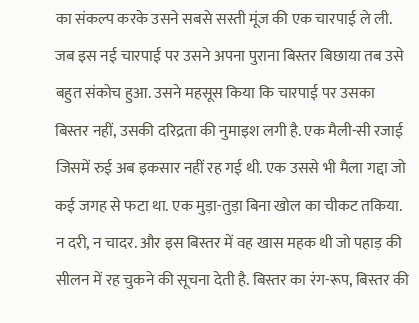का संकल्प करके उसने सबसे सस्ती मूंज की एक चारपाई ले ली.
जब इस नई चारपाई पर उसने अपना पुराना बिस्तर बिछाया तब उसे बहुत संकोच हुआ. उसने महसूस किया कि चारपाई पर उसका बिस्तर नहीं, उसकी दरिद्रता की नुमाइश लगी है. एक मैली-सी रजाई जिसमें रुई अब इकसार नहीं रह गई थी. एक उससे भी मैला गद्दा जो कई जगह से फटा था. एक मुड़ा-तुड़ा बिना खोल का चीकट तकिया. न दरी, न चादर. और इस बिस्तर में वह खास महक थी जो पहाड़ की सीलन में रह चुकने की सूचना देती है. बिस्तर का रंग-रूप, बिस्तर की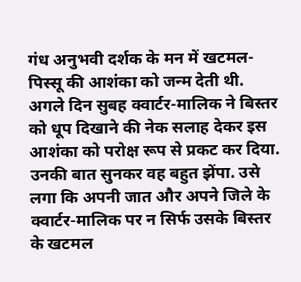गंध अनुभवी दर्शक के मन में खटमल-पिस्सू की आशंका को जन्म देती थी.
अगले दिन सुबह क्वार्टर-मालिक ने बिस्तर को धूप दिखाने की नेक सलाह देकर इस आशंका को परोक्ष रूप से प्रकट कर दिया. उनकी बात सुनकर वह बहुत झेंपा. उसे लगा कि अपनी जात और अपने जिले के क्वार्टर-मालिक पर न सिर्फ उसके बिस्तर के खटमल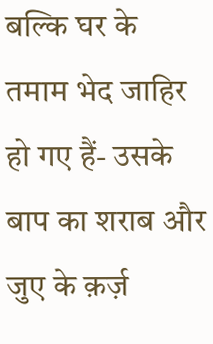बल्कि घर के तमाम भेद जाहिर हो गए हैं- उसके बाप का शराब और जुए के क़र्ज़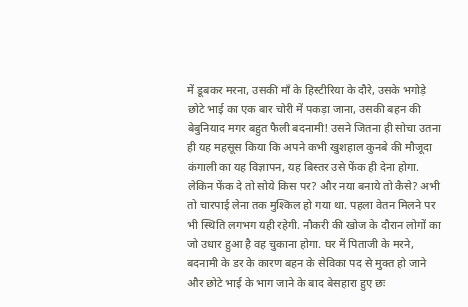में डूबकर मरना, उसकी माँ के हिस्टीरिया के दौरे, उसके भगोड़े छोटे भाई का एक बार चोरी में पकड़ा जाना, उसकी बहन की बेबुनियाद मगर बहुत फैली बदनामी! उसने जितना ही सोचा उतना ही यह महसूस किया कि अपने कभी खुशहाल कुनबे की मौजूदा कंगाली का यह विज्ञापन, यह बिस्तर उसे फेंक ही देना होगा. लेकिन फेंक दे तो सोये किस पर? और नया बनाये तो कैसे? अभी तो चारपाई लेना तक मुश्किल हो गया था. पहला वेतन मिलने पर भी स्थिति लगभग यही रहेगी. नौकरी की खोज के दौरान लोगों का जो उधार हुआ है वह चुकाना होगा. घर में पिताजी के मरने, बदनामी के डर के कारण बहन के सेविका पद से मुक्त हो जाने और छोटे भाई के भाग जाने के बाद बेसहारा हुए छः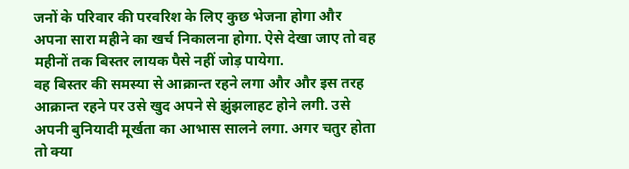जनों के परिवार की परवरिश के लिए कुछ भेजना होगा और अपना सारा महीने का खर्च निकालना होगा. ऐसे देखा जाए तो वह महीनों तक बिस्तर लायक पैसे नहीं जोड़ पायेगा.
वह बिस्तर की समस्या से आक्रान्त रहने लगा और और इस तरह आक्रान्त रहने पर उसे खुद अपने से झुंझलाहट होने लगी. उसे अपनी बुनियादी मूर्खता का आभास सालने लगा. अगर चतुर होता तो क्या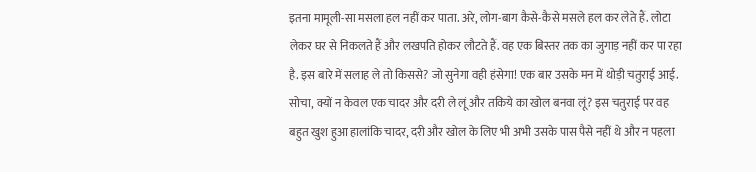इतना मामूली-सा मसला हल नहीं कर पाता. अरे, लोग-बाग कैसे-कैसे मसले हल कर लेते हैं. लोटा लेकर घर से निकलते हैं और लखपति होकर लौटते हैं. वह एक बिस्तर तक का जुगाड़ नहीं कर पा रहा है. इस बारे में सलाह ले तो किससे? जो सुनेगा वही हंसेगा! एक बार उसके मन में थोड़ी चतुराई आई. सोचा, क्यों न केवल एक चादर और दरी ले लूं और तकिये का खोल बनवा लूं? इस चतुराई पर वह बहुत खुश हुआ हालांकि चादर, दरी और खोल के लिए भी अभी उसके पास पैसे नहीं थे और न पहला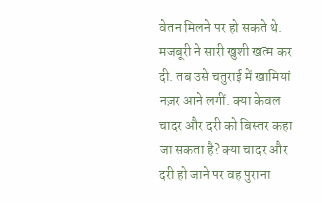वेतन मिलने पर हो सकते थे. मजबूरी ने सारी खुशी खत्म कर दी. तब उसे चतुराई में खामियां नज़र आने लगीं. क्या केवल चादर और दरी को बिस्तर कहा जा सकता है? क्या चादर और दरी हो जाने पर वह पुराना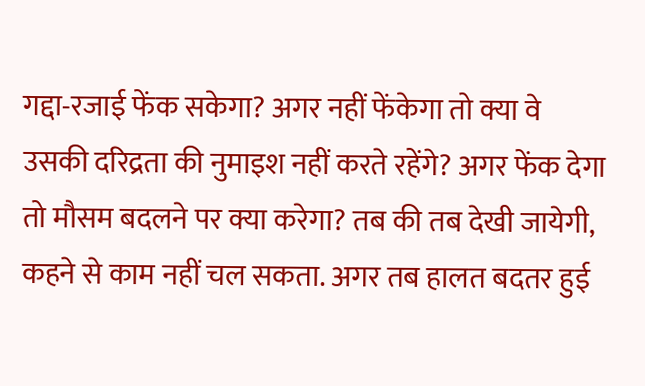गद्दा-रजाई फेंक सकेगा? अगर नहीं फेंकेगा तो क्या वे उसकी दरिद्रता की नुमाइश नहीं करते रहेंगे? अगर फेंक देगा तो मौसम बदलने पर क्या करेगा? तब की तब देखी जायेगी, कहने से काम नहीं चल सकता. अगर तब हालत बदतर हुई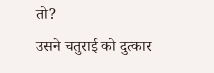तो?
उसने चतुराई को दुत्कार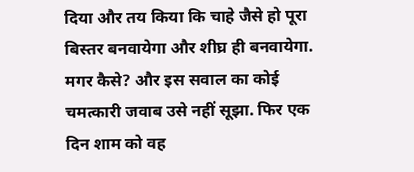दिया और तय किया कि चाहे जैसे हो पूरा बिस्तर बनवायेगा और शीघ्र ही बनवायेगा. मगर कैसे? और इस सवाल का कोई चमत्कारी जवाब उसे नहीं सूझा. फिर एक दिन शाम को वह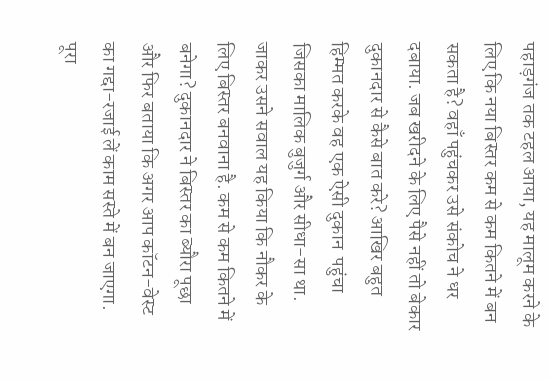पहाड़गंज तक टहल आया, यह मालूम करने के लिए कि नया बिस्तर कम से कम कितने में बन सकता है? वहाँ पहुंचकर उसे संकोच ने धर दबाया. जब खरीदने के लिए पैसे नहीं तो बेकार दुकानदार से कैसे बात करे? आखिर बहुत हिम्मत करके वह एक ऐसी दुकान  पहुंचा जिसका मालिक बुजुर्ग और सीधा-सा था. जाकर उसने सवाल यह किया कि नौकर के लिए बिस्तर बनवाना है. कम से कम कितने में बनेगा? दुकानदार ने बिस्तर का ब्यौरा पूछा और फिर बताया कि अगर आप कॉटन-वेस्ट का गद्दा-रजाई लें काम सस्ते में बन जाएगा. पूरा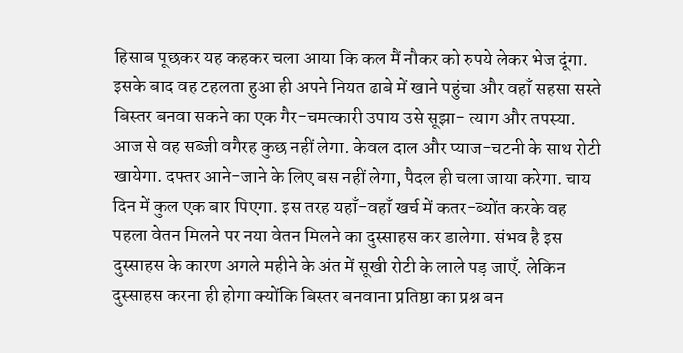हिसाब पूछकर यह कहकर चला आया कि कल मैं नौकर को रुपये लेकर भेज दूंगा.
इसके बाद वह टहलता हुआ ही अपने नियत ढाबे में खाने पहुंचा और वहाँ सहसा सस्ते बिस्तर बनवा सकने का एक गैर-चमत्कारी उपाय उसे सूझा- त्याग और तपस्या. आज से वह सब्जी वगैरह कुछ नहीं लेगा. केवल दाल और प्याज-चटनी के साथ रोटी खायेगा. दफ्तर आने-जाने के लिए बस नहीं लेगा, पैदल ही चला जाया करेगा. चाय दिन में कुल एक बार पिएगा. इस तरह यहाँ-वहाँ खर्च में कतर-ब्योंत करके वह पहला वेतन मिलने पर नया वेतन मिलने का दुस्साहस कर डालेगा. संभव है इस दुस्साहस के कारण अगले महीने के अंत में सूखी रोटी के लाले पड़ जाएँ. लेकिन दुस्साहस करना ही होगा क्योंकि बिस्तर बनवाना प्रतिष्ठा का प्रश्न बन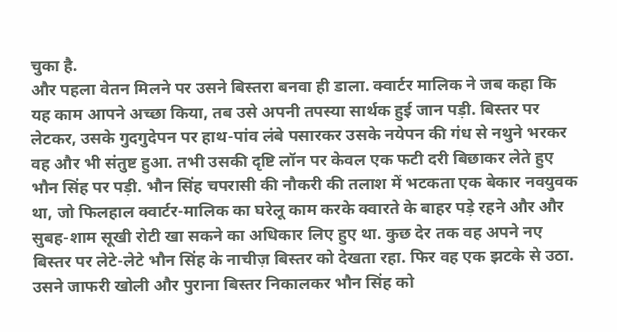चुका है.
और पहला वेतन मिलने पर उसने बिस्तरा बनवा ही डाला. क्वार्टर मालिक ने जब कहा कि यह काम आपने अच्छा किया, तब उसे अपनी तपस्या सार्थक हुई जान पड़ी. बिस्तर पर लेटकर, उसके गुदगुदेपन पर हाथ-पांव लंबे पसारकर उसके नयेपन की गंध से नथुने भरकर वह और भी संतुष्ट हुआ. तभी उसकी दृष्टि लॉन पर केवल एक फटी दरी बिछाकर लेते हुए भौन सिंह पर पड़ी. भौन सिंह चपरासी की नौकरी की तलाश में भटकता एक बेकार नवयुवक था, जो फिलहाल क्वार्टर-मालिक का घरेलू काम करके क्वारते के बाहर पड़े रहने और और सुबह-शाम सूखी रोटी खा सकने का अधिकार लिए हुए था. कुछ देर तक वह अपने नए बिस्तर पर लेटे-लेटे भौन सिंह के नाचीज़ बिस्तर को देखता रहा. फिर वह एक झटके से उठा. उसने जाफरी खोली और पुराना बिस्तर निकालकर भौन सिंह को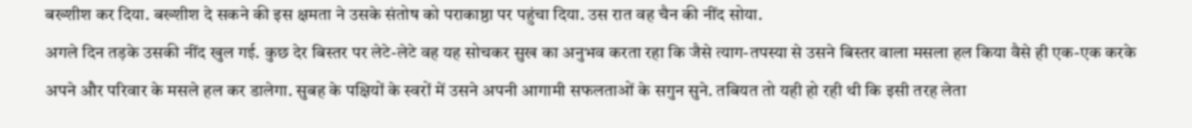बख्शीश कर दिया. बख्शीश दे सकने की इस क्षमता ने उसके संतोष को पराकाष्ठा पर पहुंचा दिया. उस रात वह चैन की नींद सोया.
अगले दिन तड़के उसकी नींद खुल गई. कुछ देर बिस्तर पर लेटे-लेटे वह यह सोचकर सुख का अनुभव करता रहा कि जैसे त्याग-तपस्या से उसने बिस्तर वाला मसला हल किया वैसे ही एक-एक करके अपने और परिवार के मसले हल कर डालेगा. सुबह के पक्षियों के स्वरों में उसने अपनी आगामी सफलताओं के सगुन सुने. तबियत तो यही हो रही थी कि इसी तरह लेता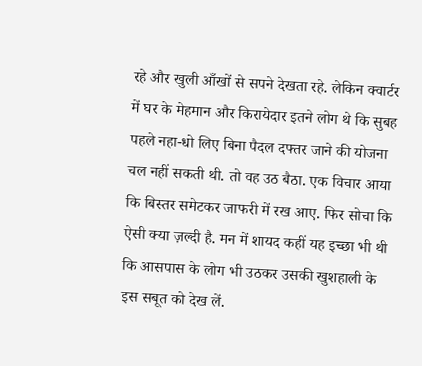रहे और खुली आँखों से सपने देखता रहे. लेकिन क्वार्टर में घर के मेहमान और किरायेदार इतने लोग थे कि सुबह पहले नहा-धो लिए बिना पैदल दफ्तर जाने की योजना चल नहीं सकती थी. तो वह उठ बैठा. एक विचार आया कि बिस्तर समेटकर जाफरी में रख आए. फिर सोचा कि ऐसी क्या ज़ल्दी है. मन में शायद कहीं यह इच्छा भी थी कि आसपास के लोग भी उठकर उसकी खुशहाली के इस सबूत को देख लें.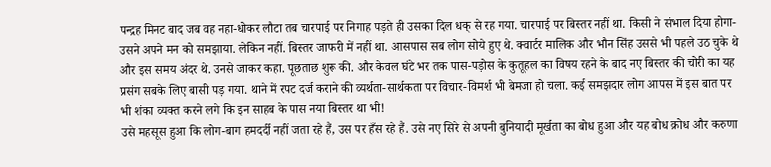पन्द्रह मिनट बाद जब वह नहा-धोकर लौटा तब चारपाई पर निगाह पड़ते ही उसका दिल धक् से रह गया. चारपाई पर बिस्तर नहीं था. किसी ने संभाल दिया होगा- उसने अपने मन को समझाया. लेकिन नहीं. बिस्तर जाफरी में नहीं था. आसपास सब लोग सोये हुए थे. क्वार्टर मालिक और भौन सिंह उससे भी पहले उठ चुके थे और इस समय अंदर थे. उनसे जाकर कहा. पूछताछ शुरू की. और केवल घंटे भर तक पास-पड़ोस के कुतूहल का विषय रहने के बाद नए बिस्तर की चोरी का यह प्रसंग सबके लिए बासी पड़ गया. थाने में रपट दर्ज कराने की व्यर्थता-सार्थकता पर विचार-विमर्श भी बेमजा हो चला. कई समझदार लोग आपस में इस बात पर भी शंका व्यक्त करने लगे कि इन साहब के पास नया बिस्तर था भी!
उसे महसूस हुआ कि लोग-बाग हमदर्दी नहीं जता रहे हैं, उस पर हँस रहे हैं. उसे नए सिरे से अपनी बुनियादी मूर्खता का बोध हुआ और यह बोध क्रोध और करुणा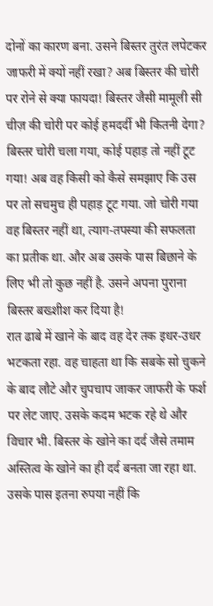दोनों का कारण बना. उसने बिस्तर तुरंत लपेटकर जाफरी में क्यों नहीं रखा? अब बिस्तर की चोरी पर रोने से क्या फायदा! बिस्तर जैसी मामूली सी चीज़ की चोरी पर कोई हमदर्दी भी कितनी देगा? बिस्तर चोरी चला गया, कोई पहाड़ तो नहीं टूट गया! अब वह किसी को कैसे समझाए कि उस पर तो सचमुच ही पहाड़ टूट गया. जो चोरी गया वह बिस्तर नहीं था, त्याग-तपस्या की सफलता का प्रतीक था. और अब उसके पास बिछाने के लिए भी तो कुछ नहीं है. उसने अपना पुराना बिस्तर बख्शीश कर दिया है!
रात ढाबे में खाने के बाद वह देर तक इधर-उधर भटकता रहा. वह चाहता था कि सबके सो चुकने के बाद लौटे और चुपचाप जाकर जाफरी के फर्श पर लेट जाए. उसके कदम भटक रहे थे और विचार भी. बिस्तर के खोने का दर्द जैसे तमाम अस्तित्व के खोने का ही दर्द बनता जा रहा था. उसके पास इतना रुपया नहीं कि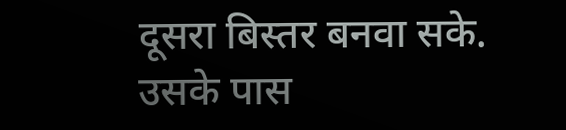दूसरा बिस्तर बनवा सके. उसके पास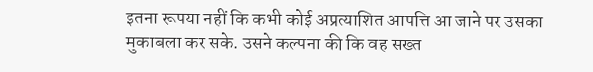इतना रूपया नहीं कि कभी कोई अप्रत्याशित आपत्ति आ जाने पर उसका मुकाबला कर सके. उसने कल्पना की कि वह सख्त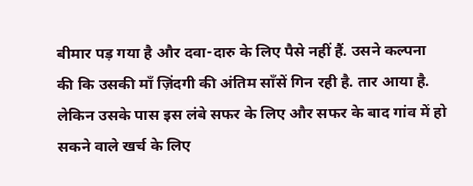बीमार पड़ गया है और दवा-दारु के लिए पैसे नहीं हैं. उसने कल्पना की कि उसकी माँ ज़िंदगी की अंतिम साँसें गिन रही है. तार आया है. लेकिन उसके पास इस लंबे सफर के लिए और सफर के बाद गांव में हो सकने वाले खर्च के लिए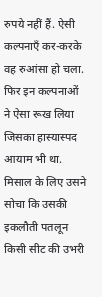रुपये नहीं हैं. ऐसी कल्पनाएँ कर-करके वह रुआंसा हो चला. फिर इन कल्पनाओं ने ऐसा रूख लिया जिसका हास्यास्पद आयाम भी था. मिसाल के लिए उसने सोचा कि उसकी इकलौती पतलून किसी सीट की उभरी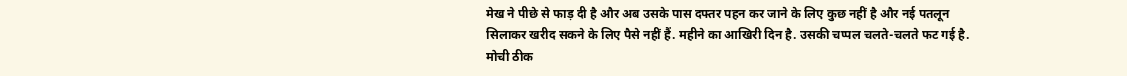मेख ने पीछे से फाड़ दी है और अब उसके पास दफ्तर पहन कर जाने के लिए कुछ नहीं है और नई पतलून सिलाकर खरीद सकने के लिए पैसे नहीं हैं. महीने का आखिरी दिन है. उसकी चप्पल चलते-चलते फट गई है. मोची ठीक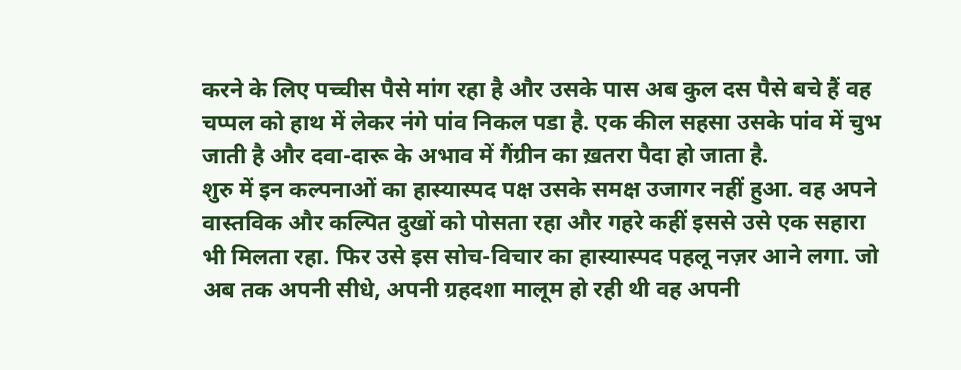करने के लिए पच्चीस पैसे मांग रहा है और उसके पास अब कुल दस पैसे बचे हैं वह चप्पल को हाथ में लेकर नंगे पांव निकल पडा है. एक कील सहसा उसके पांव में चुभ जाती है और दवा-दारू के अभाव में गैंग्रीन का ख़तरा पैदा हो जाता है.
शुरु में इन कल्पनाओं का हास्यास्पद पक्ष उसके समक्ष उजागर नहीं हुआ. वह अपने वास्तविक और कल्पित दुखों को पोसता रहा और गहरे कहीं इससे उसे एक सहारा भी मिलता रहा. फिर उसे इस सोच-विचार का हास्यास्पद पहलू नज़र आने लगा. जो अब तक अपनी सीधे, अपनी ग्रहदशा मालूम हो रही थी वह अपनी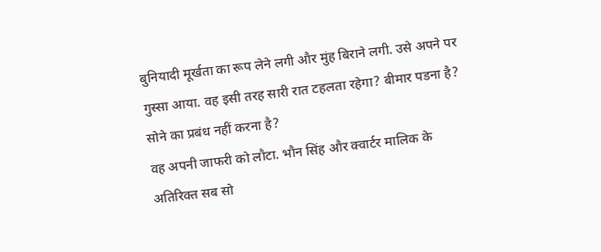बुनियादी मूर्खता का रूप लेने लगी और मुंह बिराने लगी. उसे अपने पर गुस्सा आया. वह इसी तरह सारी रात टहलता रहेगा? बीमार पडना है? सोने का प्रबंध नहीं करना है?
वह अपनी जाफरी को लौटा. भौन सिंह और क्वार्टर मालिक के अतिरिक्त सब सो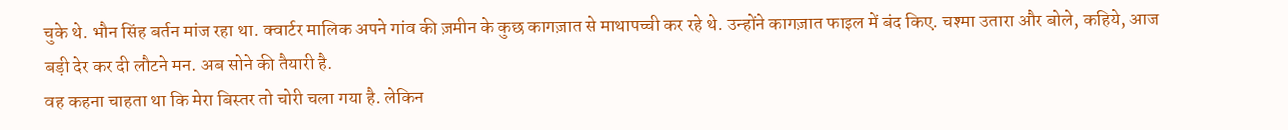चुके थे. भौन सिंह बर्तन मांज रहा था. क्वार्टर मालिक अपने गांव की ज़मीन के कुछ कागज़ात से माथापच्ची कर रहे थे. उन्होंने कागज़ात फाइल में बंद किए. चश्मा उतारा और बोले, कहिये, आज बड़ी देर कर दी लौटने मन. अब सोने की तैयारी है.
वह कहना चाहता था कि मेरा बिस्तर तो चोरी चला गया है. लेकिन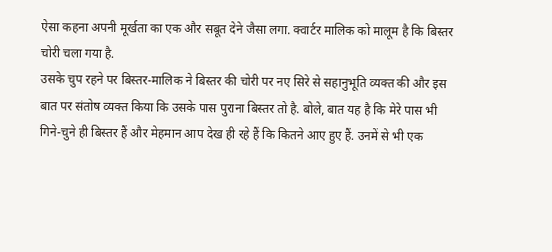ऐसा कहना अपनी मूर्खता का एक और सबूत देने जैसा लगा. क्वार्टर मालिक को मालूम है कि बिस्तर चोरी चला गया है.
उसके चुप रहने पर बिस्तर-मालिक ने बिस्तर की चोरी पर नए सिरे से सहानुभूति व्यक्त की और इस बात पर संतोष व्यक्त किया कि उसके पास पुराना बिस्तर तो है. बोले, बात यह है कि मेरे पास भी गिने-चुने ही बिस्तर हैं और मेहमान आप देख ही रहे हैं कि कितने आए हुए हैं. उनमें से भी एक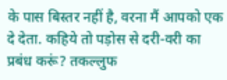के पास बिस्तर नहीं है, वरना मैं आपको एक दे देता. कहिये तो पड़ोस से दरी-वरी का प्रबंध करूं? तकल्लुफ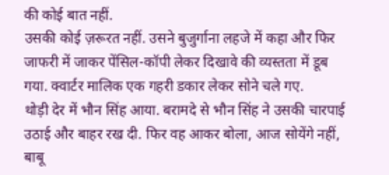की कोई बात नहीं.
उसकी कोई ज़रूरत नहीं. उसने बुजुर्गाना लहजे में कहा और फिर जाफरी में जाकर पेंसिल-कॉपी लेकर दिखावे की व्यस्तता में डूब गया. क्वार्टर मालिक एक गहरी डकार लेकर सोने चले गए.
थोड़ी देर में भौन सिंह आया. बरामदे से भौन सिंह ने उसकी चारपाई उठाई और बाहर रख दी. फिर वह आकर बोला, आज सोयेंगे नहीं, बाबू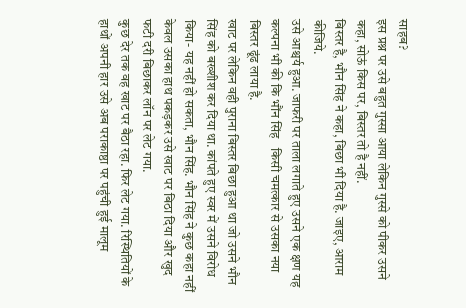साहब?
इस प्रश्न पर उसे बहुत गुस्सा आया लेकिन गुस्से को पीकर उसने कहा, सोऊं किस पर, बिस्तर तो है नहीं.
बिस्तर है, भौन सिंह ने कहा, बिछा भी दिया है. जाइए, आराम कीजिये.
उसे आश्चर्य हुआ. जाफरी पर ताला लगाते हुए उसने एक क्षण यह कल्पना भी की कि भौंन सिंह   किसी चमत्कार से उसका नया बिस्तर ढूंढ लाया है.
खाट पर लेकिन वही पुराना बिस्तर बिछा हुआ था जो उसने भौन सिंह को बख्शीश कर दिया था. कांपते हुए स्वर में उसने विरोध किया- यह नहीं हो सकता, भौन सिंह. भौन सिंह ने कुछ कहा नहीं केवल उसका हाथ पकड़कर उसे खाट पर बिठा दिया और खुद फटी दरी बिछाकर लॉन पर लेट गया.
कुछ देर तक वह खाट पर बैठा रहा. फिर लेट गया. रिस्थितियों के हाथों अपनी हार उसे अब पराकाष्ठा पर पहुंची हुई मालूम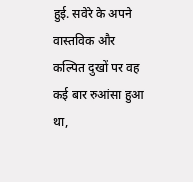हुई. सवेरे के अपने वास्तविक और कल्पित दुखों पर वह कई बार रुआंसा हुआ था,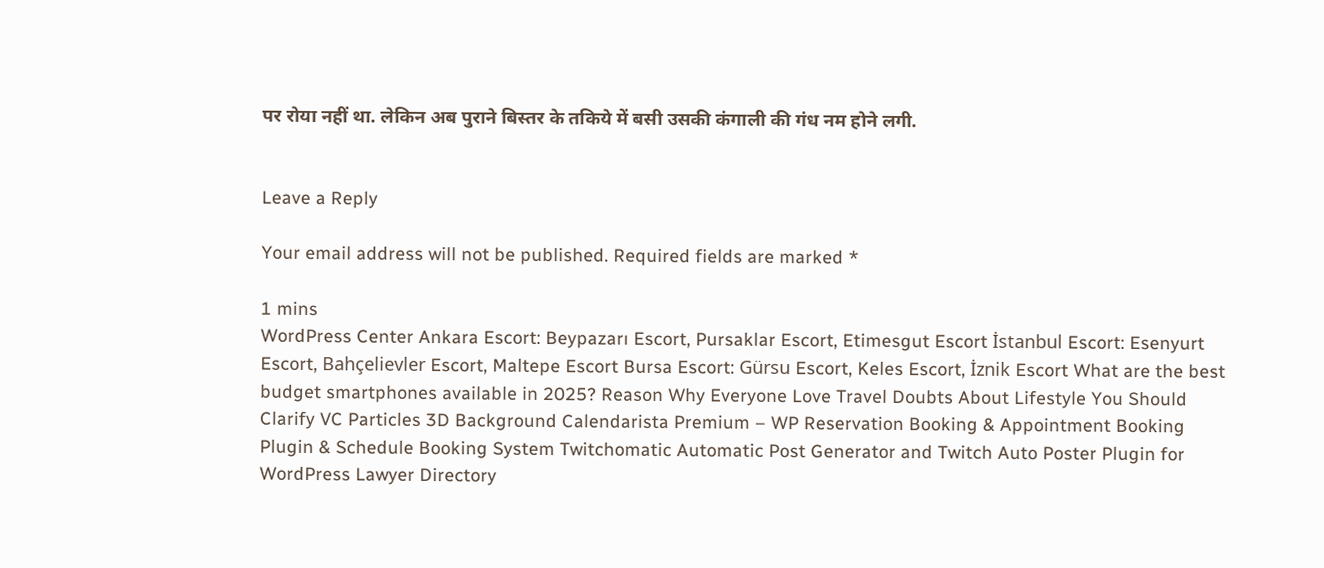पर रोया नहीं था. लेकिन अब पुराने बिस्तर के तकिये में बसी उसकी कंगाली की गंध नम होने लगी.


Leave a Reply

Your email address will not be published. Required fields are marked *

1 mins
WordPress Center Ankara Escort: Beypazarı Escort, Pursaklar Escort, Etimesgut Escort İstanbul Escort: Esenyurt Escort, Bahçelievler Escort, Maltepe Escort Bursa Escort: Gürsu Escort, Keles Escort, İznik Escort What are the best budget smartphones available in 2025? Reason Why Everyone Love Travel Doubts About Lifestyle You Should Clarify VC Particles 3D Background Calendarista Premium – WP Reservation Booking & Appointment Booking Plugin & Schedule Booking System Twitchomatic Automatic Post Generator and Twitch Auto Poster Plugin for WordPress Lawyer Directory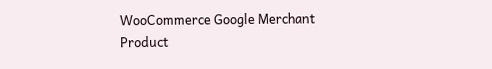WooCommerce Google Merchant Product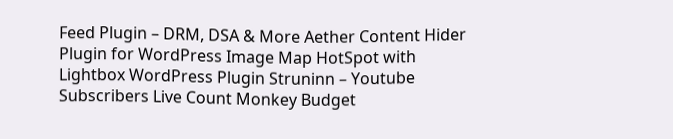Feed Plugin – DRM, DSA & More Aether Content Hider Plugin for WordPress Image Map HotSpot with Lightbox WordPress Plugin Struninn – Youtube Subscribers Live Count Monkey Budget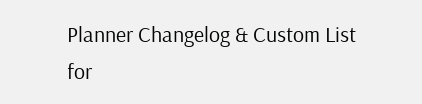Planner Changelog & Custom List for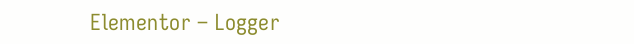Elementor – Logger